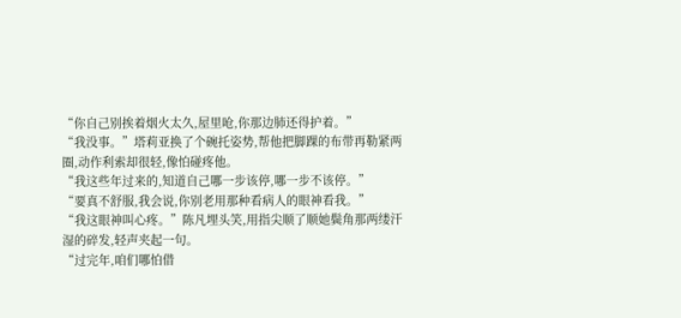“你自己别挨着烟火太久,屋里呛,你那边肺还得护着。”
“我没事。”塔莉亚换了个碗托姿势,帮他把脚踝的布带再勒紧两圈,动作利索却很轻,像怕碰疼他。
“我这些年过来的,知道自己哪一步该停,哪一步不该停。”
“要真不舒服,我会说,你别老用那种看病人的眼神看我。”
“我这眼神叫心疼。”陈凡埋头笑,用指尖顺了顺她鬓角那两缕汗湿的碎发,轻声夹起一句。
“过完年,咱们哪怕借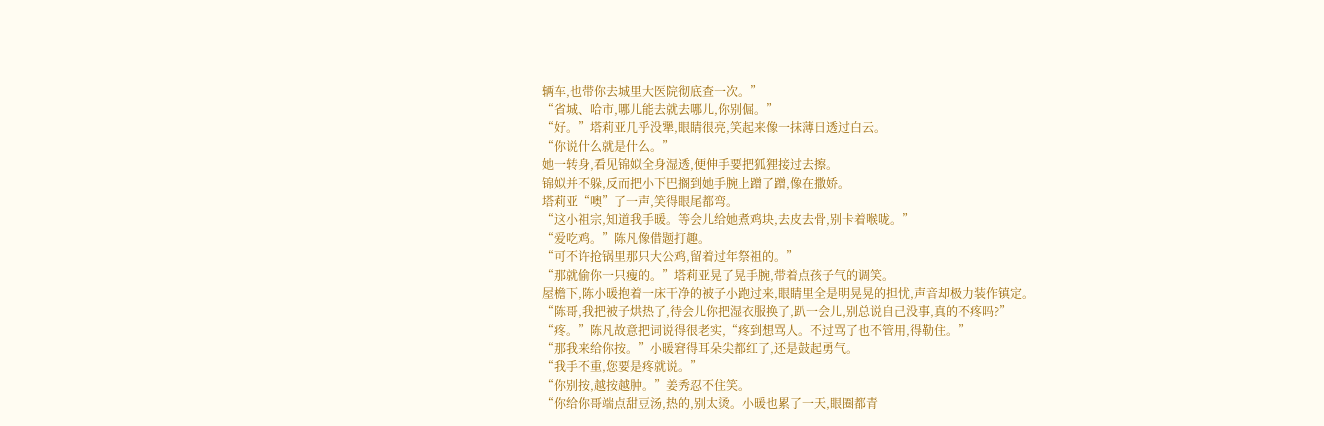辆车,也带你去城里大医院彻底查一次。”
“省城、哈市,哪儿能去就去哪儿,你别倔。”
“好。”塔莉亚几乎没犟,眼睛很亮,笑起来像一抹薄日透过白云。
“你说什么就是什么。”
她一转身,看见锦姒全身湿透,便伸手要把狐狸接过去擦。
锦姒并不躲,反而把小下巴搁到她手腕上蹭了蹭,像在撒娇。
塔莉亚“噢”了一声,笑得眼尾都弯。
“这小祖宗,知道我手暖。等会儿给她煮鸡块,去皮去骨,别卡着喉咙。”
“爱吃鸡。”陈凡像借题打趣。
“可不许抢锅里那只大公鸡,留着过年祭祖的。”
“那就偷你一只瘦的。”塔莉亚晃了晃手腕,带着点孩子气的调笑。
屋檐下,陈小暖抱着一床干净的被子小跑过来,眼睛里全是明晃晃的担忧,声音却极力装作镇定。
“陈哥,我把被子烘热了,待会儿你把湿衣服换了,趴一会儿,别总说自己没事,真的不疼吗?”
“疼。”陈凡故意把词说得很老实,“疼到想骂人。不过骂了也不管用,得勒住。”
“那我来给你按。”小暖窘得耳朵尖都红了,还是鼓起勇气。
“我手不重,您要是疼就说。”
“你别按,越按越肿。”姜秀忍不住笑。
“你给你哥端点甜豆汤,热的,别太烫。小暖也累了一天,眼圈都青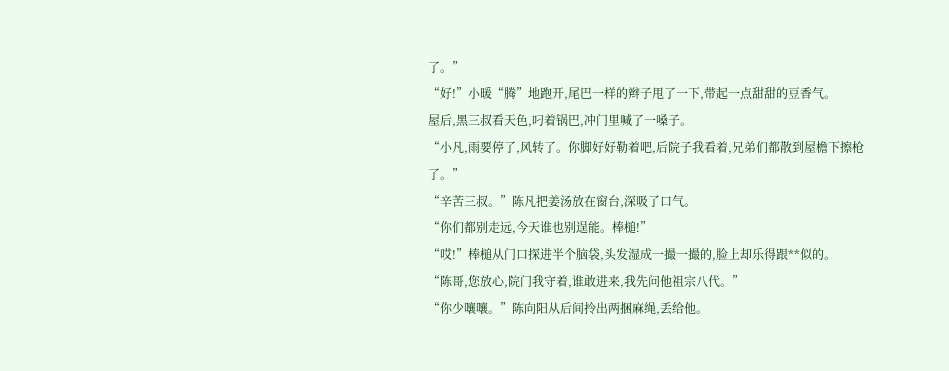了。”
“好!”小暖“腾”地跑开,尾巴一样的辫子甩了一下,带起一点甜甜的豆香气。
屋后,黑三叔看天色,叼着锅巴,冲门里喊了一嗓子。
“小凡,雨要停了,风转了。你脚好好勒着吧,后院子我看着,兄弟们都散到屋檐下擦枪了。”
“辛苦三叔。”陈凡把姜汤放在窗台,深吸了口气。
“你们都别走远,今天谁也别逞能。棒槌!”
“哎!”棒槌从门口探进半个脑袋,头发湿成一撮一撮的,脸上却乐得跟**似的。
“陈哥,您放心,院门我守着,谁敢进来,我先问他祖宗八代。”
“你少嚷嚷。”陈向阳从后间拎出两捆麻绳,丢给他。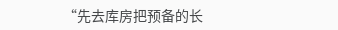“先去库房把预备的长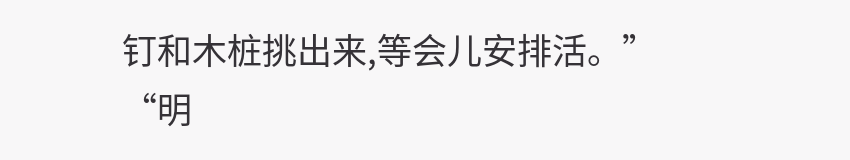钉和木桩挑出来,等会儿安排活。”
“明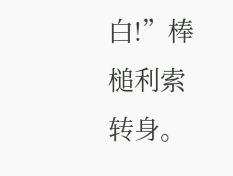白!”棒槌利索转身。